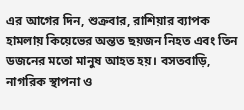এর আগের দিন, শুক্রবার, রাশিয়ার ব্যাপক হামলায় কিয়েভের অন্তত ছয়জন নিহত এবং তিন ডজনের মতো মানুষ আহত হয়। বসতবাড়ি, নাগরিক স্থাপনা ও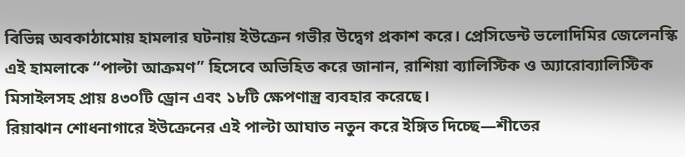বিভিন্ন অবকাঠামোয় হামলার ঘটনায় ইউক্রেন গভীর উদ্বেগ প্রকাশ করে। প্রেসিডেন্ট ভলোদিমির জেলেনস্কি এই হামলাকে “পাল্টা আক্রমণ” হিসেবে অভিহিত করে জানান, রাশিয়া ব্যালিস্টিক ও অ্যারোব্যালিস্টিক মিসাইলসহ প্রায় ৪৩০টি ড্রোন এবং ১৮টি ক্ষেপণাস্ত্র ব্যবহার করেছে।
রিয়াঝান শোধনাগারে ইউক্রেনের এই পাল্টা আঘাত নতুন করে ইঙ্গিত দিচ্ছে—শীতের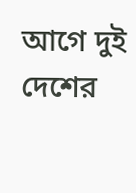আগে দুই দেশের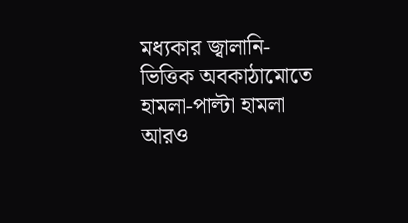মধ্যকার জ্বালানি-ভিত্তিক অবকাঠামোতে হামলা-পাল্টা হামলা আরও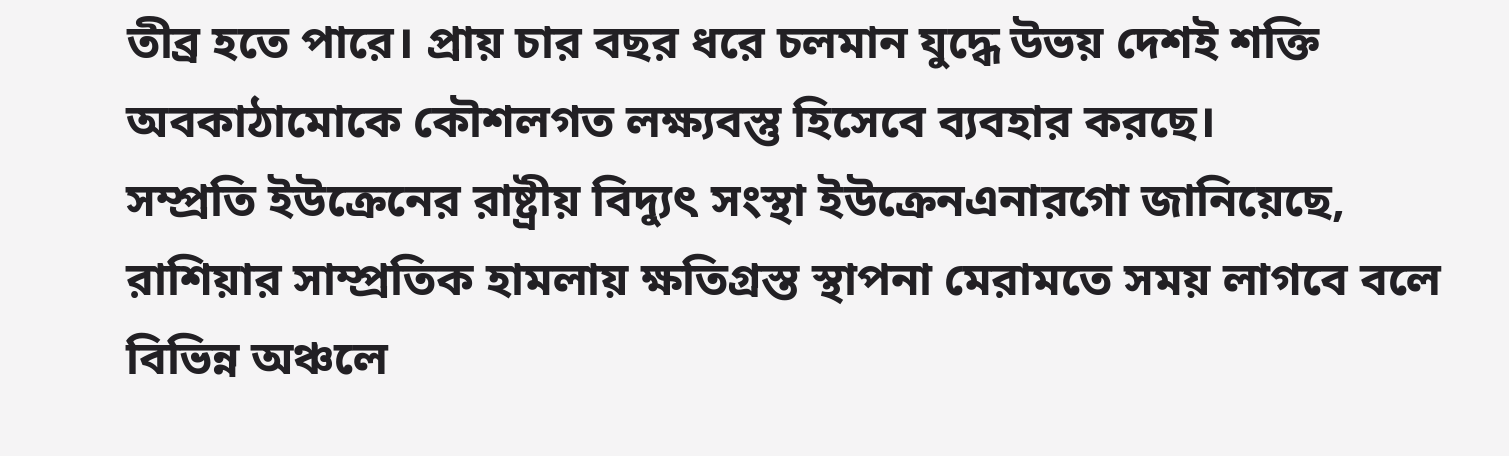তীব্র হতে পারে। প্রায় চার বছর ধরে চলমান যুদ্ধে উভয় দেশই শক্তি অবকাঠামোকে কৌশলগত লক্ষ্যবস্তু হিসেবে ব্যবহার করছে।
সম্প্রতি ইউক্রেনের রাষ্ট্রীয় বিদ্যুৎ সংস্থা ইউক্রেনএনারগো জানিয়েছে, রাশিয়ার সাম্প্রতিক হামলায় ক্ষতিগ্রস্ত স্থাপনা মেরামতে সময় লাগবে বলে বিভিন্ন অঞ্চলে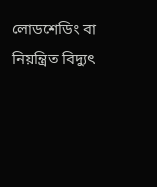লোডশেডিং বা নিয়ন্ত্রিত বিদ্যুৎ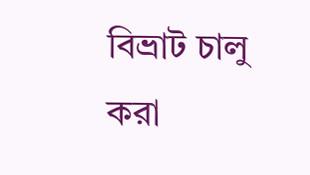বিভ্রাট চালু করা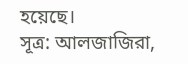হয়েছে।
সূত্র: আলজাজিরা,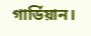গার্ডিয়ান।